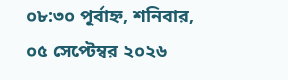০৮:৩০ পূর্বাহ্ন, শনিবার, ০৫ সেপ্টেম্বর ২০২৬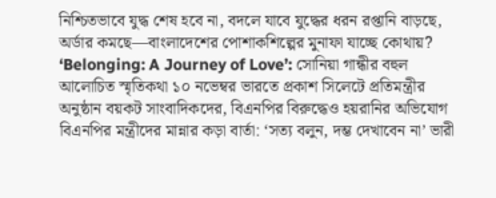নিশ্চিতভাবে যুদ্ধ শেষ হবে না, বদলে যাবে যুদ্ধের ধরন রপ্তানি বাড়ছে, অর্ডার কমছে—বাংলাদেশের পোশাকশিল্পের মুনাফা যাচ্ছে কোথায়? ‘Belonging: A Journey of Love’: সোনিয়া গান্ধীর বহুল আলোচিত স্মৃতিকথা ১০ নভেম্বর ভারতে প্রকাশ সিলেটে প্রতিমন্ত্রীর অনুষ্ঠান বয়কট সাংবাদিকদের, বিএনপির বিরুদ্ধেও হয়রানির অভিযোগ বিএনপির মন্ত্রীদের মান্নার কড়া বার্তা: ‘সত্য বলুন, দম্ভ দেখাবেন না’ ভারী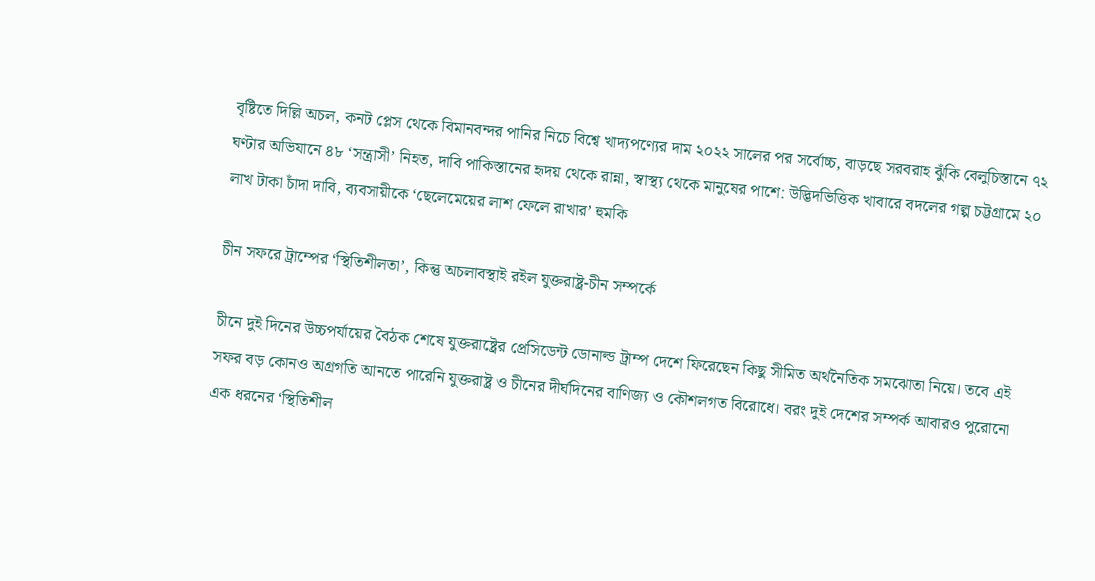বৃষ্টিতে দিল্লি অচল, কনট প্লেস থেকে বিমানবন্দর পানির নিচে বিশ্বে খাদ্যপণ্যের দাম ২০২২ সালের পর সর্বোচ্চ, বাড়ছে সরবরাহ ঝুঁকি বেলুচিস্তানে ৭২ ঘণ্টার অভিযানে ৪৮ ‘সন্ত্রাসী’ নিহত, দাবি পাকিস্তানের হৃদয় থেকে রান্না, স্বাস্থ্য থেকে মানুষের পাশে: উদ্ভিদভিত্তিক খাবারে বদলের গল্প চট্টগ্রামে ২০ লাখ টাকা চাঁদা দাবি, ব্যবসায়ীকে ‘ছেলেমেয়ের লাশ ফেলে রাখার’ হুমকি

চীন সফরে ট্রাম্পের ‘স্থিতিশীলতা’, কিন্তু অচলাবস্থাই রইল যুক্তরাষ্ট্র-চীন সম্পর্কে

চীনে দুই দিনের উচ্চপর্যায়ের বৈঠক শেষে যুক্তরাষ্ট্রের প্রেসিডেন্ট ডোনাল্ড ট্রাম্প দেশে ফিরেছেন কিছু সীমিত অর্থনৈতিক সমঝোতা নিয়ে। তবে এই সফর বড় কোনও অগ্রগতি আনতে পারেনি যুক্তরাষ্ট্র ও চীনের দীর্ঘদিনের বাণিজ্য ও কৌশলগত বিরোধে। বরং দুই দেশের সম্পর্ক আবারও পুরোনো এক ধরনের ‘স্থিতিশীল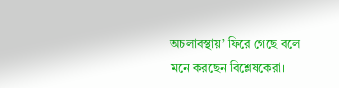অচলাবস্থায়’ ফিরে গেছে বলে মনে করছেন বিশ্লেষকেরা।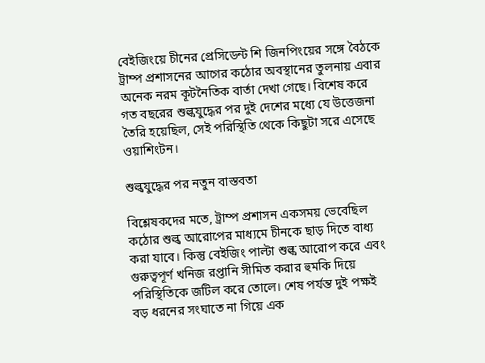বেইজিংয়ে চীনের প্রেসিডেন্ট শি জিনপিংয়ের সঙ্গে বৈঠকে ট্রাম্প প্রশাসনের আগের কঠোর অবস্থানের তুলনায় এবার অনেক নরম কূটনৈতিক বার্তা দেখা গেছে। বিশেষ করে গত বছরের শুল্কযুদ্ধের পর দুই দেশের মধ্যে যে উত্তেজনা তৈরি হয়েছিল, সেই পরিস্থিতি থেকে কিছুটা সরে এসেছে ওয়াশিংটন।

শুল্কযুদ্ধের পর নতুন বাস্তবতা

বিশ্লেষকদের মতে, ট্রাম্প প্রশাসন একসময় ভেবেছিল কঠোর শুল্ক আরোপের মাধ্যমে চীনকে ছাড় দিতে বাধ্য করা যাবে। কিন্তু বেইজিং পাল্টা শুল্ক আরোপ করে এবং গুরুত্বপূর্ণ খনিজ রপ্তানি সীমিত করার হুমকি দিয়ে পরিস্থিতিকে জটিল করে তোলে। শেষ পর্যন্ত দুই পক্ষই বড় ধরনের সংঘাতে না গিয়ে এক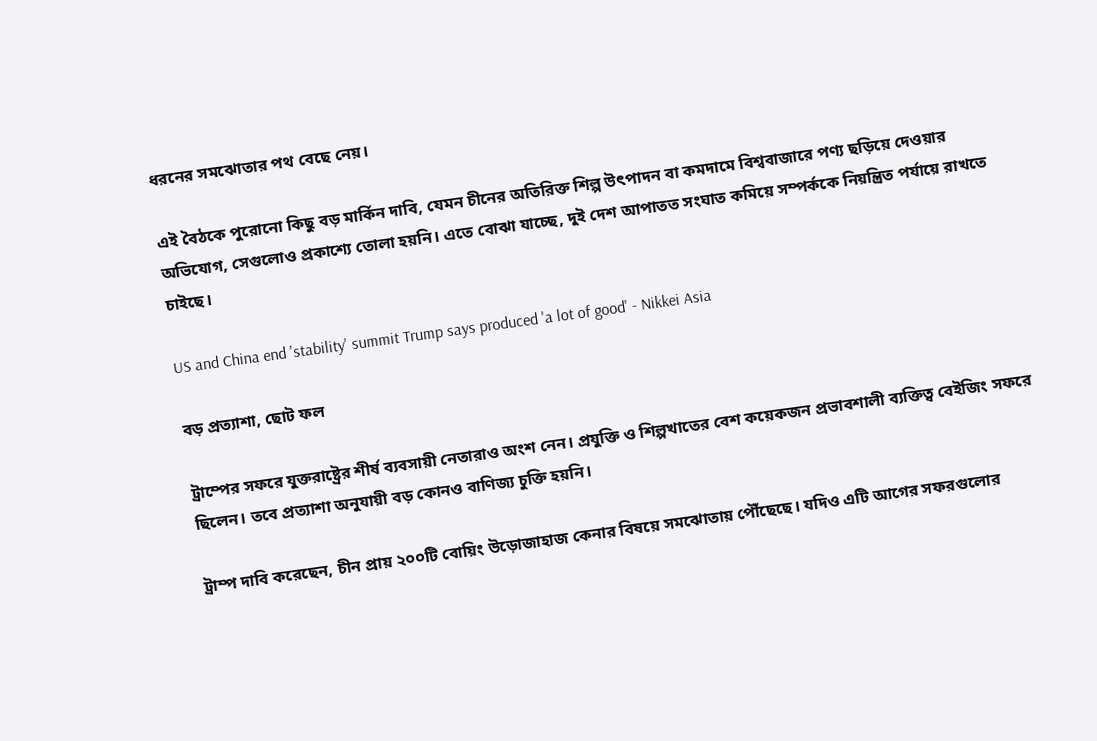ধরনের সমঝোতার পথ বেছে নেয়।

এই বৈঠকে পুরোনো কিছু বড় মার্কিন দাবি, যেমন চীনের অতিরিক্ত শিল্প উৎপাদন বা কমদামে বিশ্ববাজারে পণ্য ছড়িয়ে দেওয়ার অভিযোগ, সেগুলোও প্রকাশ্যে তোলা হয়নি। এতে বোঝা যাচ্ছে, দুই দেশ আপাতত সংঘাত কমিয়ে সম্পর্ককে নিয়ন্ত্রিত পর্যায়ে রাখতে চাইছে।

US and China end 'stability' summit Trump says produced 'a lot of good' - Nikkei Asia

বড় প্রত্যাশা, ছোট ফল

ট্রাম্পের সফরে যুক্তরাষ্ট্রের শীর্ষ ব্যবসায়ী নেতারাও অংশ নেন। প্রযুক্তি ও শিল্পখাতের বেশ কয়েকজন প্রভাবশালী ব্যক্তিত্ব বেইজিং সফরে ছিলেন। তবে প্রত্যাশা অনুযায়ী বড় কোনও বাণিজ্য চুক্তি হয়নি।

ট্রাম্প দাবি করেছেন, চীন প্রায় ২০০টি বোয়িং উড়োজাহাজ কেনার বিষয়ে সমঝোতায় পৌঁছেছে। যদিও এটি আগের সফরগুলোর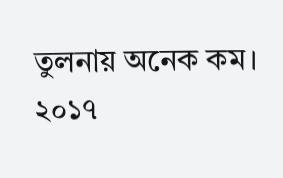তুলনায় অনেক কম। ২০১৭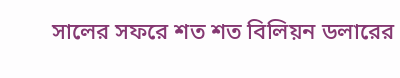সালের সফরে শত শত বিলিয়ন ডলারের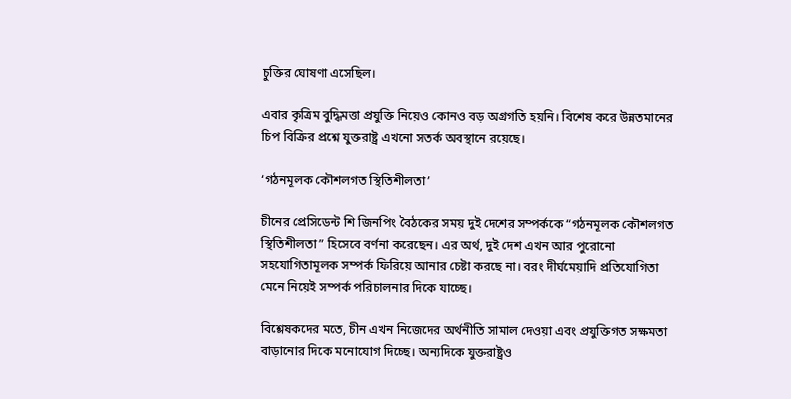চুক্তির ঘোষণা এসেছিল।

এবার কৃত্রিম বুদ্ধিমত্তা প্রযুক্তি নিয়েও কোনও বড় অগ্রগতি হয়নি। বিশেষ করে উন্নতমানের চিপ বিক্রির প্রশ্নে যুক্তরাষ্ট্র এখনো সতর্ক অবস্থানে রয়েছে।

‘গঠনমূলক কৌশলগত স্থিতিশীলতা’

চীনের প্রেসিডেন্ট শি জিনপিং বৈঠকের সময় দুই দেশের সম্পর্ককে “গঠনমূলক কৌশলগত স্থিতিশীলতা” হিসেবে বর্ণনা করেছেন। এর অর্থ, দুই দেশ এখন আর পুরোনো সহযোগিতামূলক সম্পর্ক ফিরিয়ে আনার চেষ্টা করছে না। বরং দীর্ঘমেয়াদি প্রতিযোগিতা মেনে নিয়েই সম্পর্ক পরিচালনার দিকে যাচ্ছে।

বিশ্লেষকদের মতে, চীন এখন নিজেদের অর্থনীতি সামাল দেওয়া এবং প্রযুক্তিগত সক্ষমতা বাড়ানোর দিকে মনোযোগ দিচ্ছে। অন্যদিকে যুক্তরাষ্ট্রও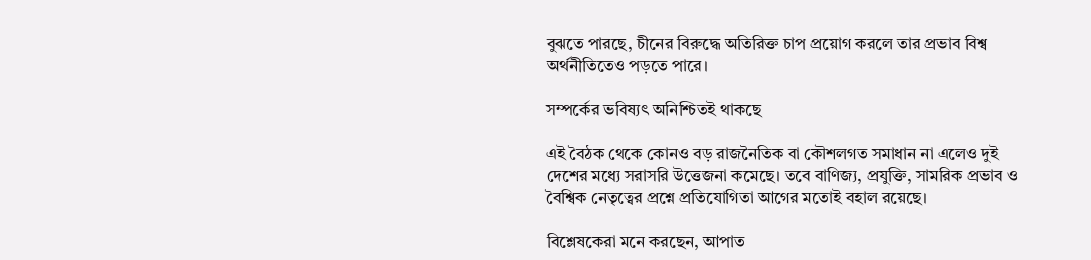বুঝতে পারছে, চীনের বিরুদ্ধে অতিরিক্ত চাপ প্রয়োগ করলে তার প্রভাব বিশ্ব অর্থনীতিতেও পড়তে পারে।

সম্পর্কের ভবিষ্যৎ অনিশ্চিতই থাকছে

এই বৈঠক থেকে কোনও বড় রাজনৈতিক বা কৌশলগত সমাধান না এলেও দুই দেশের মধ্যে সরাসরি উত্তেজনা কমেছে। তবে বাণিজ্য, প্রযুক্তি, সামরিক প্রভাব ও বৈশ্বিক নেতৃত্বের প্রশ্নে প্রতিযোগিতা আগের মতোই বহাল রয়েছে।

বিশ্লেষকেরা মনে করছেন, আপাত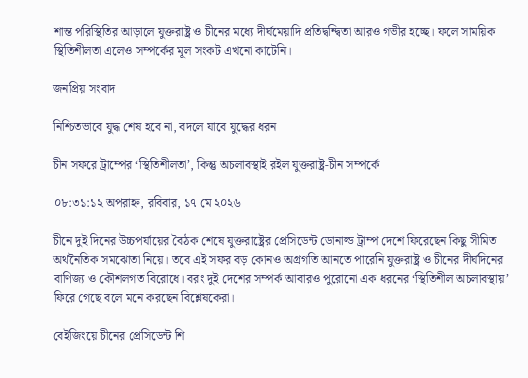শান্ত পরিস্থিতির আড়ালে যুক্তরাষ্ট্র ও চীনের মধ্যে দীর্ঘমেয়াদি প্রতিদ্বন্দ্বিতা আরও গভীর হচ্ছে। ফলে সাময়িক স্থিতিশীলতা এলেও সম্পর্কের মূল সংকট এখনো কাটেনি।

জনপ্রিয় সংবাদ

নিশ্চিতভাবে যুদ্ধ শেষ হবে না, বদলে যাবে যুদ্ধের ধরন

চীন সফরে ট্রাম্পের ‘স্থিতিশীলতা’, কিন্তু অচলাবস্থাই রইল যুক্তরাষ্ট্র-চীন সম্পর্কে

০৮:৩১:১২ অপরাহ্ন, রবিবার, ১৭ মে ২০২৬

চীনে দুই দিনের উচ্চপর্যায়ের বৈঠক শেষে যুক্তরাষ্ট্রের প্রেসিডেন্ট ডোনাল্ড ট্রাম্প দেশে ফিরেছেন কিছু সীমিত অর্থনৈতিক সমঝোতা নিয়ে। তবে এই সফর বড় কোনও অগ্রগতি আনতে পারেনি যুক্তরাষ্ট্র ও চীনের দীর্ঘদিনের বাণিজ্য ও কৌশলগত বিরোধে। বরং দুই দেশের সম্পর্ক আবারও পুরোনো এক ধরনের ‘স্থিতিশীল অচলাবস্থায়’ ফিরে গেছে বলে মনে করছেন বিশ্লেষকেরা।

বেইজিংয়ে চীনের প্রেসিডেন্ট শি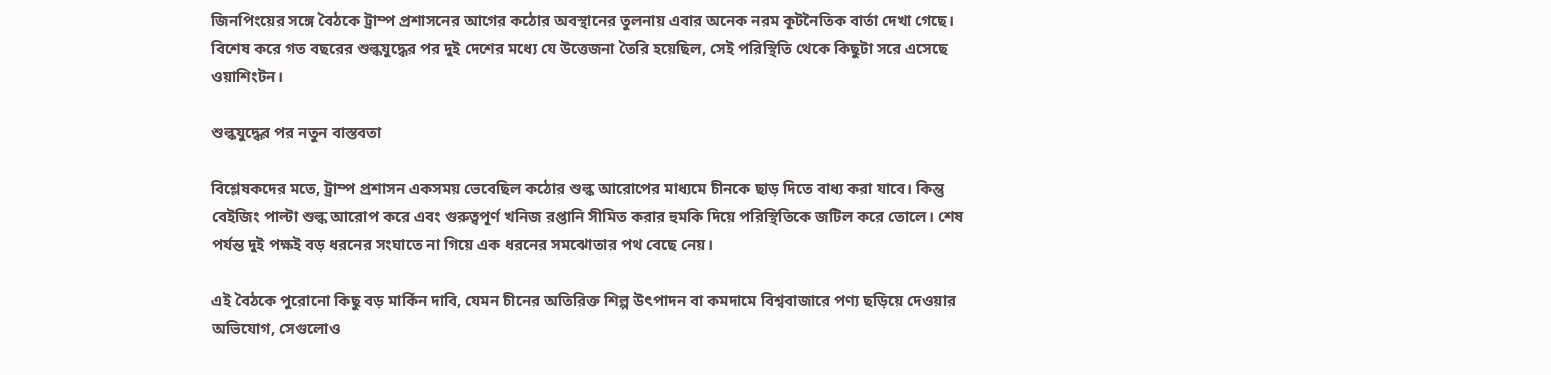জিনপিংয়ের সঙ্গে বৈঠকে ট্রাম্প প্রশাসনের আগের কঠোর অবস্থানের তুলনায় এবার অনেক নরম কূটনৈতিক বার্তা দেখা গেছে। বিশেষ করে গত বছরের শুল্কযুদ্ধের পর দুই দেশের মধ্যে যে উত্তেজনা তৈরি হয়েছিল, সেই পরিস্থিতি থেকে কিছুটা সরে এসেছে ওয়াশিংটন।

শুল্কযুদ্ধের পর নতুন বাস্তবতা

বিশ্লেষকদের মতে, ট্রাম্প প্রশাসন একসময় ভেবেছিল কঠোর শুল্ক আরোপের মাধ্যমে চীনকে ছাড় দিতে বাধ্য করা যাবে। কিন্তু বেইজিং পাল্টা শুল্ক আরোপ করে এবং গুরুত্বপূর্ণ খনিজ রপ্তানি সীমিত করার হুমকি দিয়ে পরিস্থিতিকে জটিল করে তোলে। শেষ পর্যন্ত দুই পক্ষই বড় ধরনের সংঘাতে না গিয়ে এক ধরনের সমঝোতার পথ বেছে নেয়।

এই বৈঠকে পুরোনো কিছু বড় মার্কিন দাবি, যেমন চীনের অতিরিক্ত শিল্প উৎপাদন বা কমদামে বিশ্ববাজারে পণ্য ছড়িয়ে দেওয়ার অভিযোগ, সেগুলোও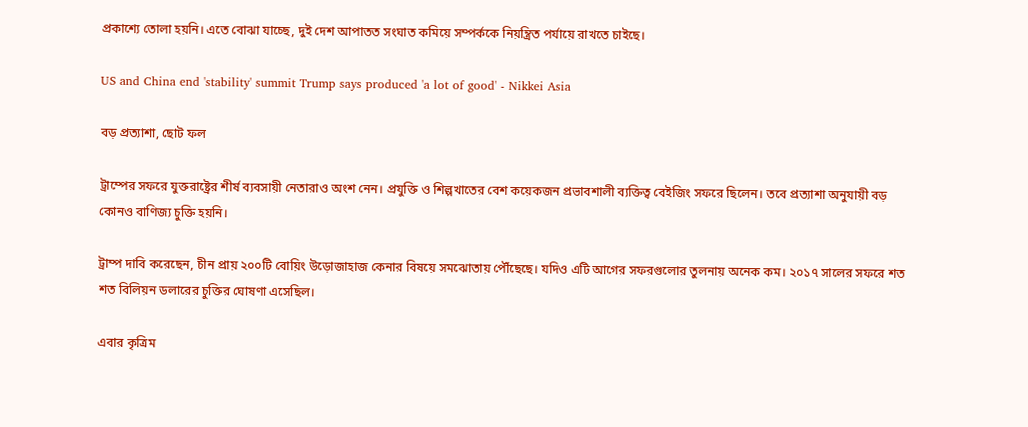প্রকাশ্যে তোলা হয়নি। এতে বোঝা যাচ্ছে, দুই দেশ আপাতত সংঘাত কমিয়ে সম্পর্ককে নিয়ন্ত্রিত পর্যায়ে রাখতে চাইছে।

US and China end 'stability' summit Trump says produced 'a lot of good' - Nikkei Asia

বড় প্রত্যাশা, ছোট ফল

ট্রাম্পের সফরে যুক্তরাষ্ট্রের শীর্ষ ব্যবসায়ী নেতারাও অংশ নেন। প্রযুক্তি ও শিল্পখাতের বেশ কয়েকজন প্রভাবশালী ব্যক্তিত্ব বেইজিং সফরে ছিলেন। তবে প্রত্যাশা অনুযায়ী বড় কোনও বাণিজ্য চুক্তি হয়নি।

ট্রাম্প দাবি করেছেন, চীন প্রায় ২০০টি বোয়িং উড়োজাহাজ কেনার বিষয়ে সমঝোতায় পৌঁছেছে। যদিও এটি আগের সফরগুলোর তুলনায় অনেক কম। ২০১৭ সালের সফরে শত শত বিলিয়ন ডলারের চুক্তির ঘোষণা এসেছিল।

এবার কৃত্রিম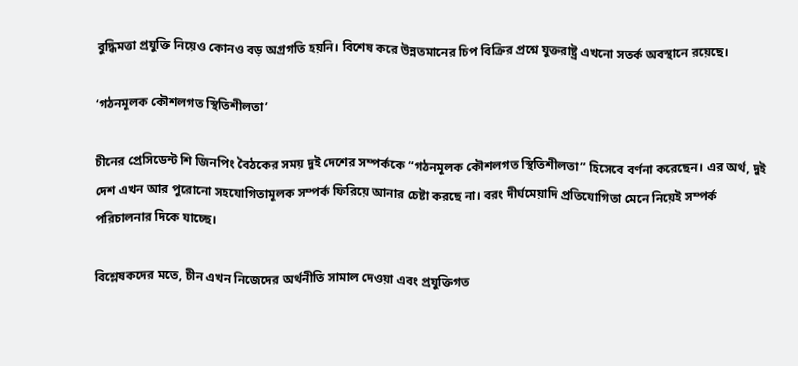বুদ্ধিমত্তা প্রযুক্তি নিয়েও কোনও বড় অগ্রগতি হয়নি। বিশেষ করে উন্নতমানের চিপ বিক্রির প্রশ্নে যুক্তরাষ্ট্র এখনো সতর্ক অবস্থানে রয়েছে।

‘গঠনমূলক কৌশলগত স্থিতিশীলতা’

চীনের প্রেসিডেন্ট শি জিনপিং বৈঠকের সময় দুই দেশের সম্পর্ককে “গঠনমূলক কৌশলগত স্থিতিশীলতা” হিসেবে বর্ণনা করেছেন। এর অর্থ, দুই দেশ এখন আর পুরোনো সহযোগিতামূলক সম্পর্ক ফিরিয়ে আনার চেষ্টা করছে না। বরং দীর্ঘমেয়াদি প্রতিযোগিতা মেনে নিয়েই সম্পর্ক পরিচালনার দিকে যাচ্ছে।

বিশ্লেষকদের মতে, চীন এখন নিজেদের অর্থনীতি সামাল দেওয়া এবং প্রযুক্তিগত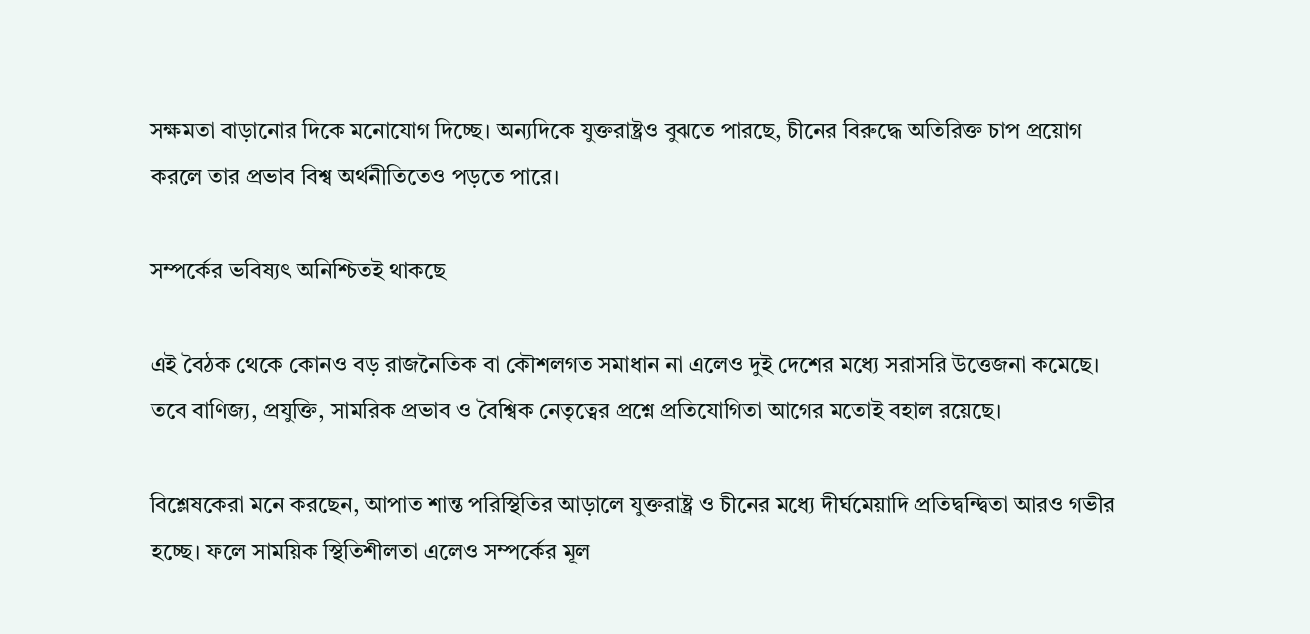সক্ষমতা বাড়ানোর দিকে মনোযোগ দিচ্ছে। অন্যদিকে যুক্তরাষ্ট্রও বুঝতে পারছে, চীনের বিরুদ্ধে অতিরিক্ত চাপ প্রয়োগ করলে তার প্রভাব বিশ্ব অর্থনীতিতেও পড়তে পারে।

সম্পর্কের ভবিষ্যৎ অনিশ্চিতই থাকছে

এই বৈঠক থেকে কোনও বড় রাজনৈতিক বা কৌশলগত সমাধান না এলেও দুই দেশের মধ্যে সরাসরি উত্তেজনা কমেছে। তবে বাণিজ্য, প্রযুক্তি, সামরিক প্রভাব ও বৈশ্বিক নেতৃত্বের প্রশ্নে প্রতিযোগিতা আগের মতোই বহাল রয়েছে।

বিশ্লেষকেরা মনে করছেন, আপাত শান্ত পরিস্থিতির আড়ালে যুক্তরাষ্ট্র ও চীনের মধ্যে দীর্ঘমেয়াদি প্রতিদ্বন্দ্বিতা আরও গভীর হচ্ছে। ফলে সাময়িক স্থিতিশীলতা এলেও সম্পর্কের মূল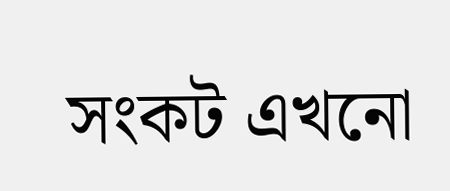সংকট এখনো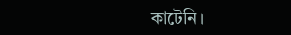কাটেনি।